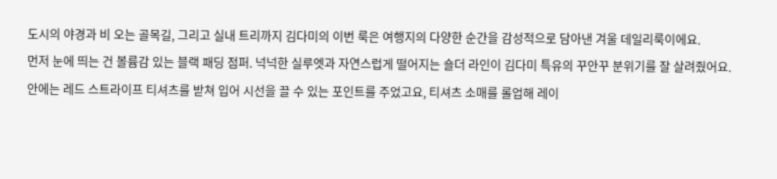도시의 야경과 비 오는 골목길, 그리고 실내 트리까지 김다미의 이번 룩은 여행지의 다양한 순간을 감성적으로 담아낸 겨울 데일리룩이에요.
먼저 눈에 띄는 건 볼륨감 있는 블랙 패딩 점퍼. 넉넉한 실루엣과 자연스럽게 떨어지는 숄더 라인이 김다미 특유의 꾸안꾸 분위기를 잘 살려줬어요.
안에는 레드 스트라이프 티셔츠를 받쳐 입어 시선을 끌 수 있는 포인트를 주었고요, 티셔츠 소매를 롤업해 레이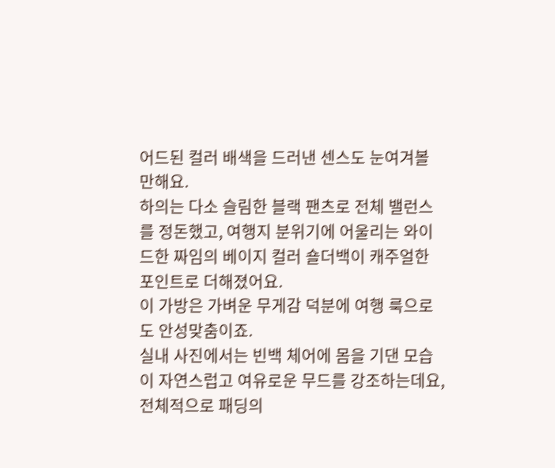어드된 컬러 배색을 드러낸 센스도 눈여겨볼 만해요.
하의는 다소 슬림한 블랙 팬츠로 전체 밸런스를 정돈했고, 여행지 분위기에 어울리는 와이드한 짜임의 베이지 컬러 숄더백이 캐주얼한 포인트로 더해졌어요.
이 가방은 가벼운 무게감 덕분에 여행 룩으로도 안성맞춤이죠.
실내 사진에서는 빈백 체어에 몸을 기댄 모습이 자연스럽고 여유로운 무드를 강조하는데요,
전체적으로 패딩의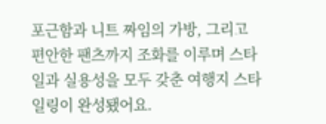포근함과 니트 짜임의 가방, 그리고 편안한 팬츠까지 조화를 이루며 스타일과 실용성을 모두 갖춘 여행지 스타일링이 완성됐어요.